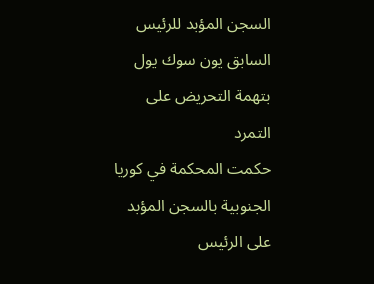السجن المؤبد للرئيس السابق يون سوك يول بتهمة التحريض على التمرد
حكمت المحكمة في كوريا الجنوبية بالسجن المؤبد على الرئيس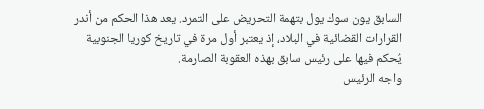السابق يون سوك يول بتهمة التحريض على التمرد. يعد هذا الحكم من أندر القرارات القضائية في البلاد، إذ يعتبر أول مرة في تاريخ كوريا الجنوبية يُحكم فيها على رئيس سابق بهذه العقوبة الصارمة.
واجه الرئيس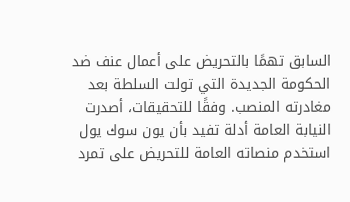السابق تهمًا بالتحريض على أعمال عنف ضد الحكومة الجديدة التي تولت السلطة بعد مغادرته المنصب. وفقًا للتحقيقات، أصدرت النيابة العامة أدلة تفيد بأن يون سوك يول استخدم منصاته العامة للتحريض على تمرد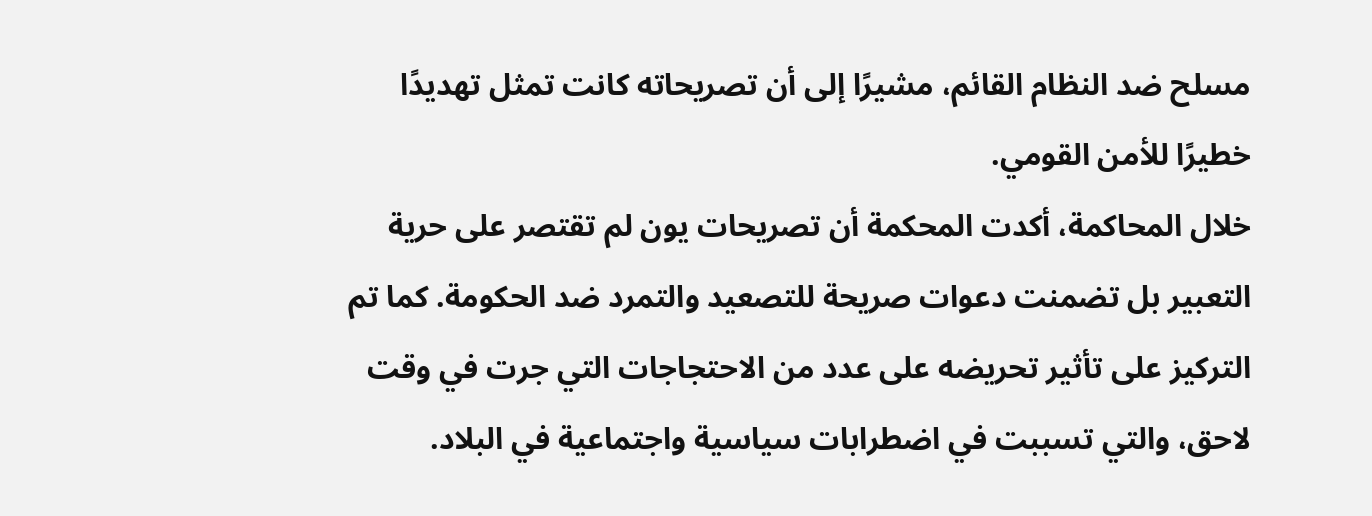مسلح ضد النظام القائم، مشيرًا إلى أن تصريحاته كانت تمثل تهديدًا خطيرًا للأمن القومي.
خلال المحاكمة، أكدت المحكمة أن تصريحات يون لم تقتصر على حرية التعبير بل تضمنت دعوات صريحة للتصعيد والتمرد ضد الحكومة. كما تم التركيز على تأثير تحريضه على عدد من الاحتجاجات التي جرت في وقت لاحق، والتي تسببت في اضطرابات سياسية واجتماعية في البلاد.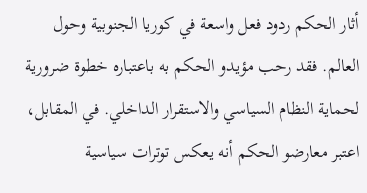أثار الحكم ردود فعل واسعة في كوريا الجنوبية وحول العالم. فقد رحب مؤيدو الحكم به باعتباره خطوة ضرورية لحماية النظام السياسي والاستقرار الداخلي. في المقابل، اعتبر معارضو الحكم أنه يعكس توترات سياسية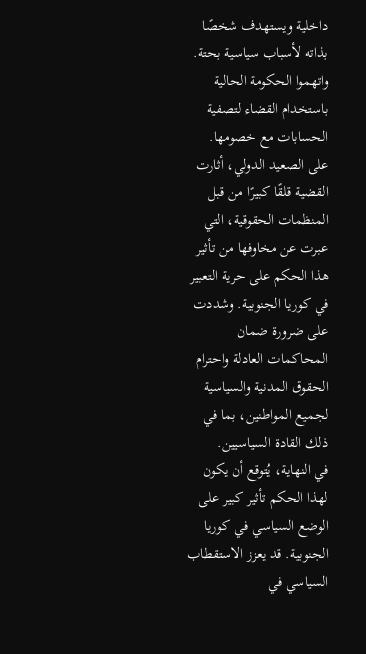داخلية ويستهدف شخصًا بذاته لأسباب سياسية بحتة. واتهموا الحكومة الحالية باستخدام القضاء لتصفية الحسابات مع خصومها.
على الصعيد الدولي، أثارت القضية قلقًا كبيرًا من قبل المنظمات الحقوقية، التي عبرت عن مخاوفها من تأثير هذا الحكم على حرية التعبير في كوريا الجنوبية. وشددت على ضرورة ضمان المحاكمات العادلة واحترام الحقوق المدنية والسياسية لجميع المواطنين، بما في ذلك القادة السياسيين.
في النهاية، يُتوقع أن يكون لهذا الحكم تأثير كبير على الوضع السياسي في كوريا الجنوبية. قد يعزز الاستقطاب السياسي في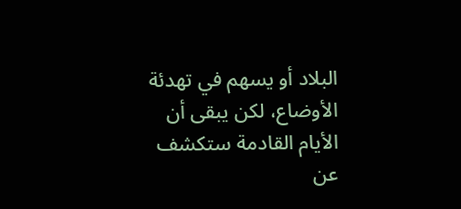البلاد أو يسهم في تهدئة الأوضاع، لكن يبقى أن الأيام القادمة ستكشف عن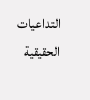التداعيات الحقيقية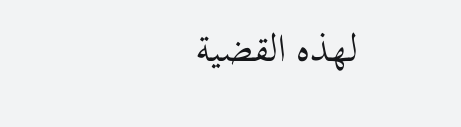لهذه القضية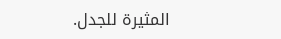المثيرة للجدل.